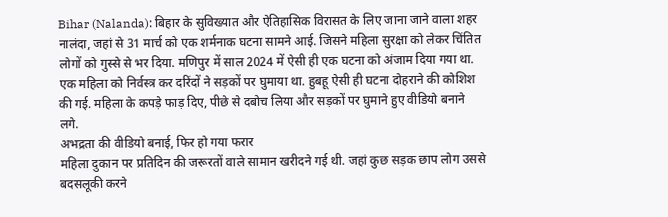Bihar (Nalanda): बिहार के सुविख्यात और ऐतिहासिक विरासत के लिए जाना जाने वाला शहर नालंदा, जहां से 31 मार्च को एक शर्मनाक घटना सामने आई. जिसने महिला सुरक्षा को लेकर चिंतित लोगों को गुस्से से भर दिया. मणिपुर में साल 2024 में ऐसी ही एक घटना को अंजाम दिया गया था. एक महिला को निर्वस्त्र कर दरिंदों ने सड़कों पर घुमाया था. हुबहू ऐसी ही घटना दोहराने की कोशिश की गई. महिला के कपड़े फाड़ दिए, पीछे से दबोच लिया और सड़कों पर घुमाने हुए वीडियो बनाने लगे.
अभद्रता की वीडियो बनाई, फिर हो गया फरार
महिला दुकान पर प्रतिदिन की जरूरतों वाले सामान खरीदने गई थी. जहां कुछ सड़क छाप लोग उससे बदसलूकी करने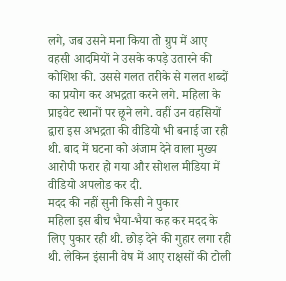लगे, जब उसने मना किया तो ग्रुप में आए वहसी आदमियों ने उसके कपड़े उतारने की कोशिश की. उससे गलत तरीके से गलत शब्दों का प्रयोग कर अभद्रता करने लगे. महिला के प्राइवेट स्थानों पर छूने लगे. वहीं उन वहसियों द्वारा इस अभद्रता की वीडियो भी बनाई जा रही थी. बाद में घटना को अंजाम देने वाला मुख्य आरोपी फरार हो गया और सोशल मीडिया में वीडियो अपलोड कर दी.
मदद की नहीं सुनी किसी ने पुकार
महिला इस बीच भैया-भैया कह कर मदद के लिए पुकार रही थी. छोड़ देने की गुहार लगा रही थी. लेकिन इंसानी वेष में आए राक्षसों की टोली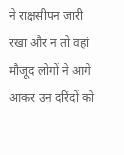ने राक्षसीपन जारी रखा और न तो वहां मौजूद लोगों ने आगे आकर उन दरिंदों को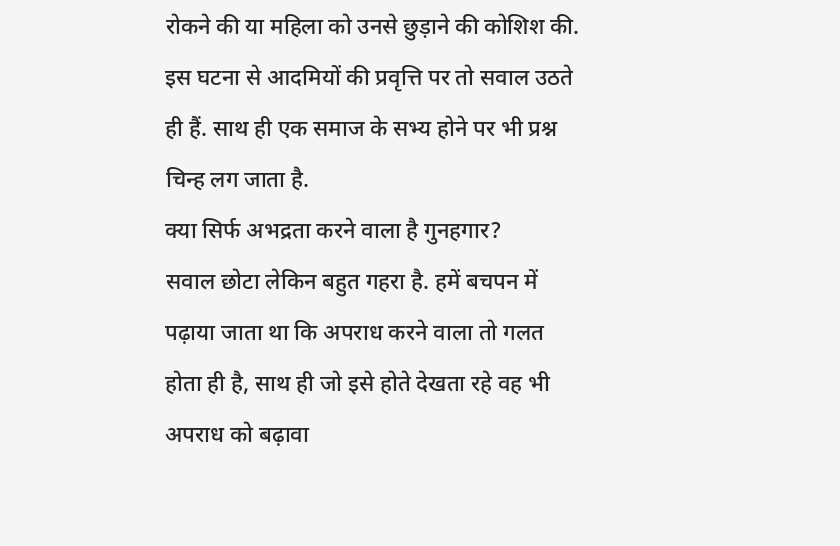रोकने की या महिला को उनसे छुड़ाने की कोशिश की. इस घटना से आदमियों की प्रवृत्ति पर तो सवाल उठते ही हैं. साथ ही एक समाज के सभ्य होने पर भी प्रश्न चिन्ह लग जाता है.
क्या सिर्फ अभद्रता करने वाला है गुनहगार?
सवाल छोटा लेकिन बहुत गहरा है. हमें बचपन में पढ़ाया जाता था कि अपराध करने वाला तो गलत होता ही है, साथ ही जो इसे होते देखता रहे वह भी अपराध को बढ़ावा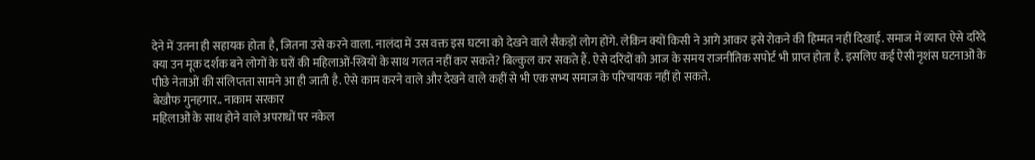देने में उतना ही सहायक होता है, जितना उसे करने वाला. नालंदा में उस वक्त इस घटना को देखने वाले सैकड़ों लोग होंगे. लेकिन क्यों किसी ने आगे आकर इसे रोकने की हिम्मत नहीं दिखाई. समाज में व्याप्त ऐसे दरिंदे क्या उन मूक दर्शक बने लोगों के घरों की महिलाओं-स्त्रियों के साथ गलत नहीं कर सकते? बिल्कुल कर सकते हैं. ऐसे दरिंदों को आज के समय राजनीतिक सपोर्ट भी प्राप्त होता है. इसलिए कई ऐसी नृशंस घटनाओं के पीछे नेताओं की संलिप्तता सामने आ ही जाती है. ऐसे काम करने वाले और देखने वाले कहीं से भी एक सभ्य समाज के परिचायक नहीं हो सकते.
बेखौफ गुनहगार.. नाकाम सरकार
महिलाओं के साथ होने वाले अपराधों पर नकेल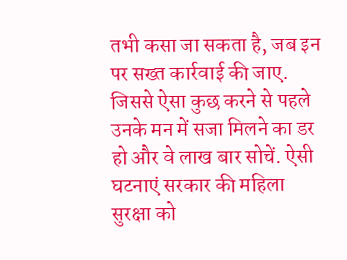तभी कसा जा सकता है, जब इन पर सख्त कार्रवाई की जाए. जिससे ऐसा कुछ करने से पहले उनके मन में सजा मिलने का डर हो और वे लाख बार सोचें. ऐसी घटनाएं सरकार की महिला सुरक्षा को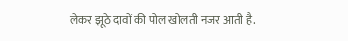लेकर झूठे दावों की पोल खोलती नजर आती है.